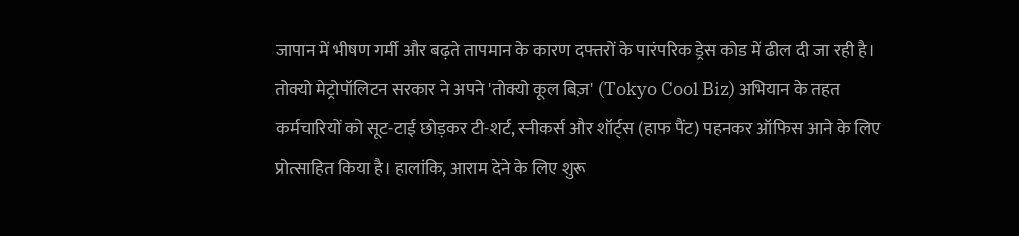जापान में भीषण गर्मी और बढ़ते तापमान के कारण दफ्तरों के पारंपरिक ड्रेस कोड में ढील दी जा रही है। तोक्यो मेट्रोपॉलिटन सरकार ने अपने 'तोक्यो कूल बिज़' (Tokyo Cool Biz) अभियान के तहत कर्मचारियों को सूट-टाई छोड़कर टी-शर्ट, स्नीकर्स और शॉर्ट्स (हाफ पैंट) पहनकर ऑफिस आने के लिए प्रोत्साहित किया है। हालांकि, आराम देने के लिए शुरू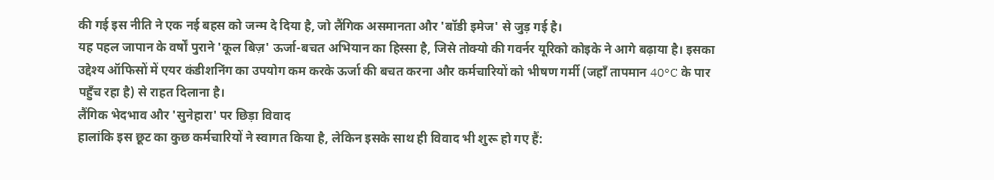की गई इस नीति ने एक नई बहस को जन्म दे दिया है, जो लैंगिक असमानता और 'बॉडी इमेज' से जुड़ गई है।
यह पहल जापान के वर्षों पुराने 'कूल बिज़' ऊर्जा-बचत अभियान का हिस्सा है, जिसे तोक्यो की गवर्नर यूरिको कोइके ने आगे बढ़ाया है। इसका उद्देश्य ऑफिसों में एयर कंडीशनिंग का उपयोग कम करके ऊर्जा की बचत करना और कर्मचारियों को भीषण गर्मी (जहाँ तापमान 40°C के पार पहुँच रहा है) से राहत दिलाना है।
लैंगिक भेदभाव और 'सुनेहारा' पर छिड़ा विवाद
हालांकि इस छूट का कुछ कर्मचारियों ने स्वागत किया है, लेकिन इसके साथ ही विवाद भी शुरू हो गए हैं: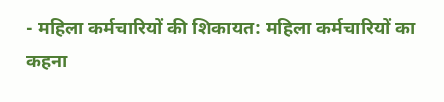- महिला कर्मचारियों की शिकायत: महिला कर्मचारियों का कहना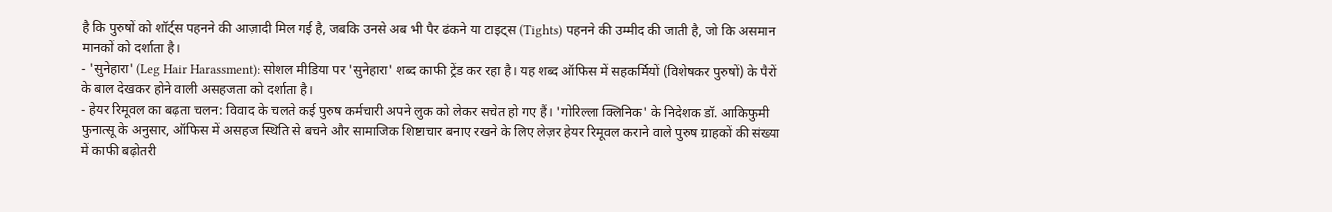है कि पुरुषों को शॉर्ट्स पहनने की आज़ादी मिल गई है, जबकि उनसे अब भी पैर ढंकने या टाइट्स (Tights) पहनने की उम्मीद की जाती है, जो कि असमान मानकों को दर्शाता है।
- 'सुनेहारा' (Leg Hair Harassment): सोशल मीडिया पर 'सुनेहारा' शब्द काफी ट्रेंड कर रहा है। यह शब्द ऑफिस में सहकर्मियों (विशेषकर पुरुषों) के पैरों के बाल देखकर होने वाली असहजता को दर्शाता है।
- हेयर रिमूवल का बढ़ता चलन: विवाद के चलते कई पुरुष कर्मचारी अपने लुक को लेकर सचेत हो गए हैं। 'गोरिल्ला क्लिनिक' के निदेशक डॉ. आकिफुमी फुनात्सू के अनुसार, ऑफिस में असहज स्थिति से बचने और सामाजिक शिष्टाचार बनाए रखने के लिए लेज़र हेयर रिमूवल कराने वाले पुरुष ग्राहकों की संख्या में काफी बढ़ोतरी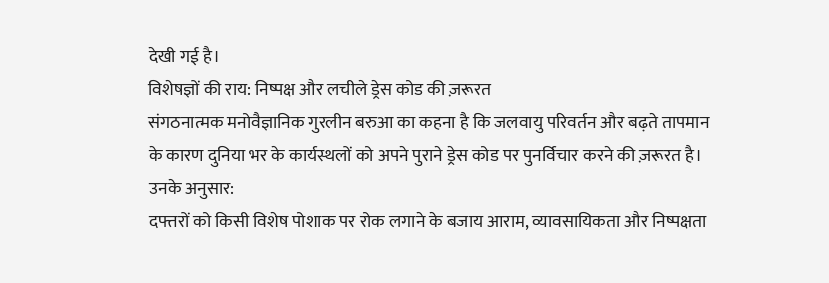देखी गई है।
विशेषज्ञों की राय: निष्पक्ष और लचीले ड्रेस कोड की ज़रूरत
संगठनात्मक मनोवैज्ञानिक गुरलीन बरुआ का कहना है कि जलवायु परिवर्तन और बढ़ते तापमान के कारण दुनिया भर के कार्यस्थलों को अपने पुराने ड्रेस कोड पर पुनर्विचार करने की ज़रूरत है।
उनके अनुसार:
दफ्तरों को किसी विशेष पोशाक पर रोक लगाने के बजाय आराम, व्यावसायिकता और निष्पक्षता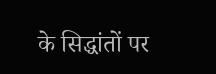के सिद्धांतों पर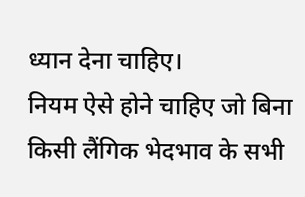ध्यान देना चाहिए।
नियम ऐसे होने चाहिए जो बिना किसी लैंगिक भेदभाव के सभी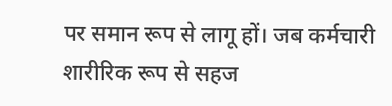पर समान रूप से लागू हों। जब कर्मचारी शारीरिक रूप से सहज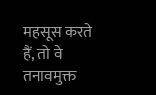महसूस करते हैं, तो वे तनावमुक्त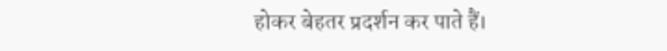होकर बेहतर प्रदर्शन कर पाते हैं।